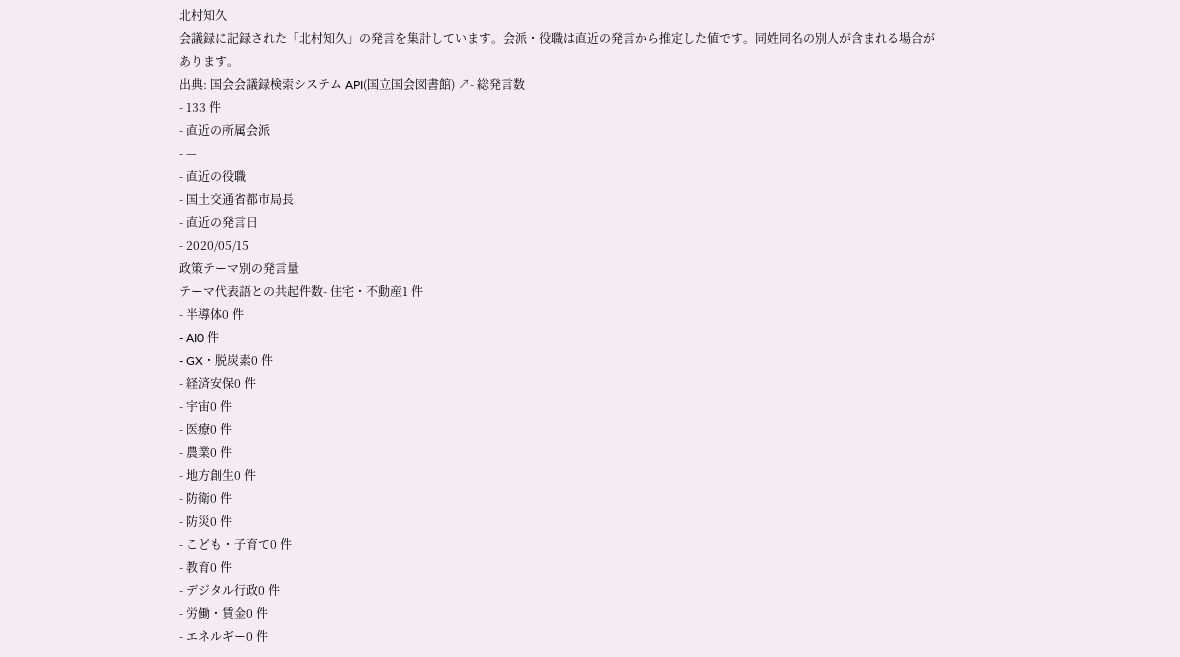北村知久
会議録に記録された「北村知久」の発言を集計しています。会派・役職は直近の発言から推定した値です。同姓同名の別人が含まれる場合があります。
出典: 国会会議録検索システム API(国立国会図書館) ↗- 総発言数
- 133 件
- 直近の所属会派
- —
- 直近の役職
- 国土交通省都市局長
- 直近の発言日
- 2020/05/15
政策テーマ別の発言量
テーマ代表語との共起件数- 住宅・不動産1 件
- 半導体0 件
- AI0 件
- GX・脱炭素0 件
- 経済安保0 件
- 宇宙0 件
- 医療0 件
- 農業0 件
- 地方創生0 件
- 防衛0 件
- 防災0 件
- こども・子育て0 件
- 教育0 件
- デジタル行政0 件
- 労働・賃金0 件
- エネルギー0 件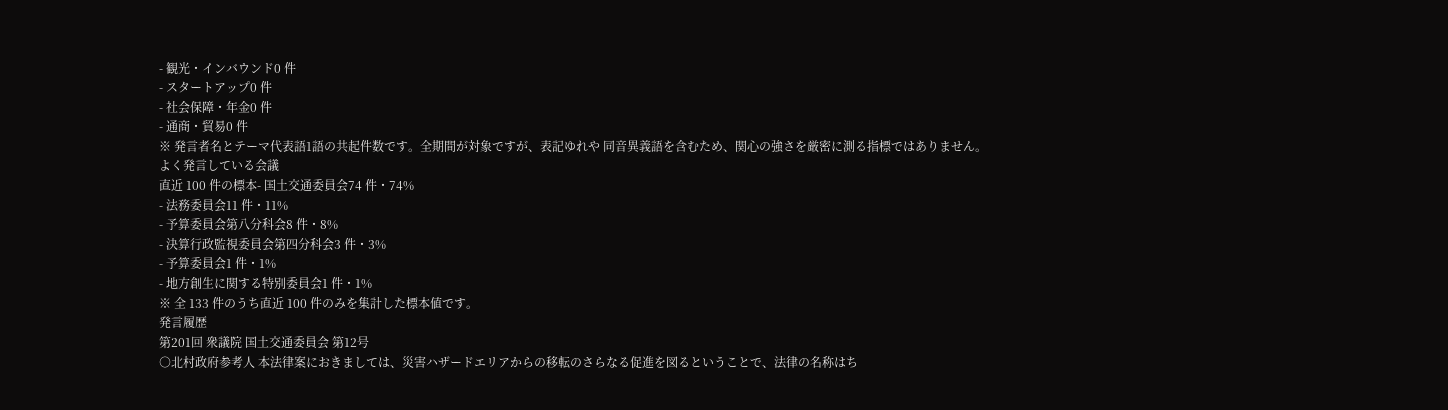- 観光・インバウンド0 件
- スタートアップ0 件
- 社会保障・年金0 件
- 通商・貿易0 件
※ 発言者名とテーマ代表語1語の共起件数です。全期間が対象ですが、表記ゆれや 同音異義語を含むため、関心の強さを厳密に測る指標ではありません。
よく発言している会議
直近 100 件の標本- 国土交通委員会74 件・74%
- 法務委員会11 件・11%
- 予算委員会第八分科会8 件・8%
- 決算行政監視委員会第四分科会3 件・3%
- 予算委員会1 件・1%
- 地方創生に関する特別委員会1 件・1%
※ 全 133 件のうち直近 100 件のみを集計した標本値です。
発言履歴
第201回 衆議院 国土交通委員会 第12号
○北村政府参考人 本法律案におきましては、災害ハザードエリアからの移転のさらなる促進を図るということで、法律の名称はち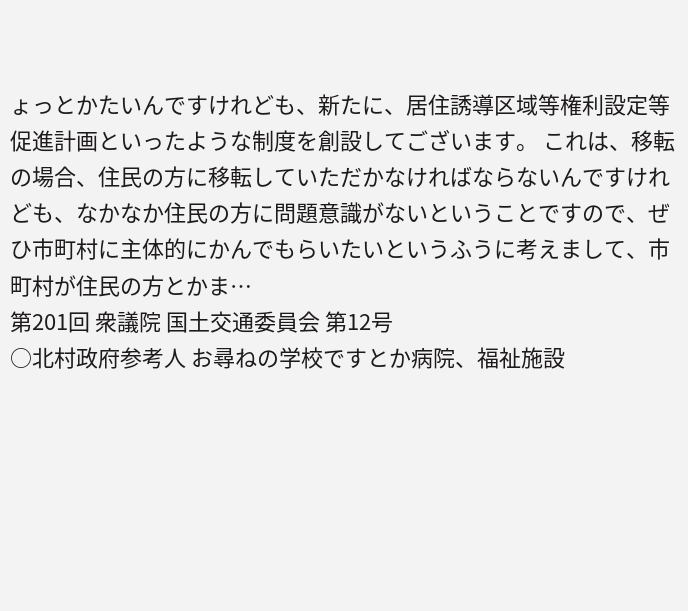ょっとかたいんですけれども、新たに、居住誘導区域等権利設定等促進計画といったような制度を創設してございます。 これは、移転の場合、住民の方に移転していただかなければならないんですけれども、なかなか住民の方に問題意識がないということですので、ぜひ市町村に主体的にかんでもらいたいというふうに考えまして、市町村が住民の方とかま…
第201回 衆議院 国土交通委員会 第12号
○北村政府参考人 お尋ねの学校ですとか病院、福祉施設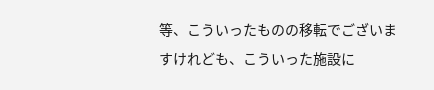等、こういったものの移転でございますけれども、こういった施設に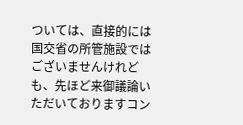ついては、直接的には国交省の所管施設ではございませんけれども、先ほど来御議論いただいておりますコン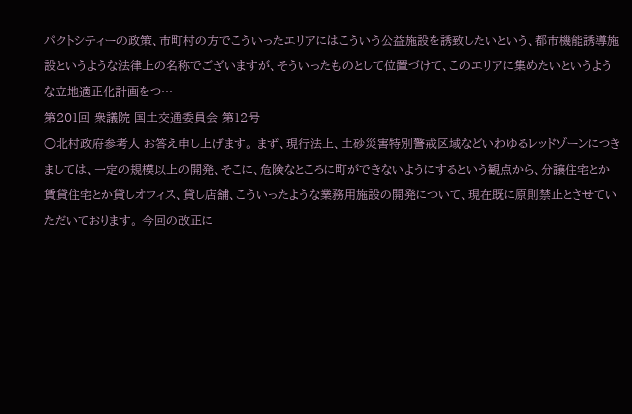パクトシティーの政策、市町村の方でこういったエリアにはこういう公益施設を誘致したいという、都市機能誘導施設というような法律上の名称でございますが、そういったものとして位置づけて、このエリアに集めたいというような立地適正化計画をつ…
第201回 衆議院 国土交通委員会 第12号
○北村政府参考人 お答え申し上げます。 まず、現行法上、土砂災害特別警戒区域などいわゆるレッドゾーンにつきましては、一定の規模以上の開発、そこに、危険なところに町ができないようにするという観点から、分譲住宅とか賃貸住宅とか貸しオフィス、貸し店舗、こういったような業務用施設の開発について、現在既に原則禁止とさせていただいております。 今回の改正に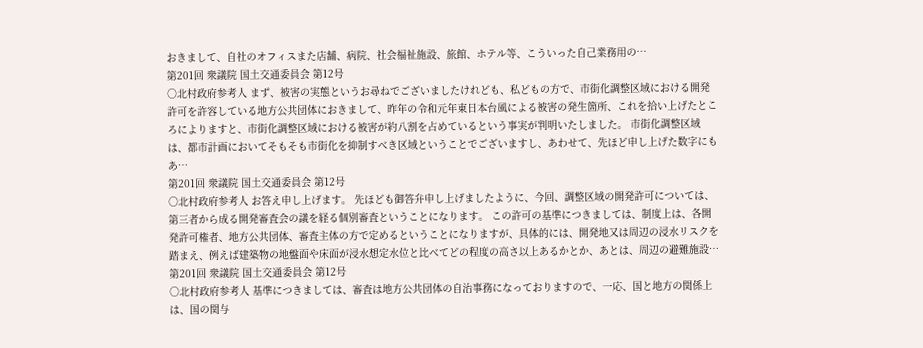おきまして、自社のオフィスまた店舗、病院、社会福祉施設、旅館、ホテル等、こういった自己業務用の…
第201回 衆議院 国土交通委員会 第12号
○北村政府参考人 まず、被害の実態というお尋ねでございましたけれども、私どもの方で、市街化調整区域における開発許可を許容している地方公共団体におきまして、昨年の令和元年東日本台風による被害の発生箇所、これを拾い上げたところによりますと、市街化調整区域における被害が約八割を占めているという事実が判明いたしました。 市街化調整区域は、都市計画においてそもそも市街化を抑制すべき区域ということでございますし、あわせて、先ほど申し上げた数字にもあ…
第201回 衆議院 国土交通委員会 第12号
○北村政府参考人 お答え申し上げます。 先ほども御答弁申し上げましたように、今回、調整区域の開発許可については、第三者から成る開発審査会の議を経る個別審査ということになります。 この許可の基準につきましては、制度上は、各開発許可権者、地方公共団体、審査主体の方で定めるということになりますが、具体的には、開発地又は周辺の浸水リスクを踏まえ、例えば建築物の地盤面や床面が浸水想定水位と比べてどの程度の高さ以上あるかとか、あとは、周辺の避難施設…
第201回 衆議院 国土交通委員会 第12号
○北村政府参考人 基準につきましては、審査は地方公共団体の自治事務になっておりますので、一応、国と地方の関係上は、国の関与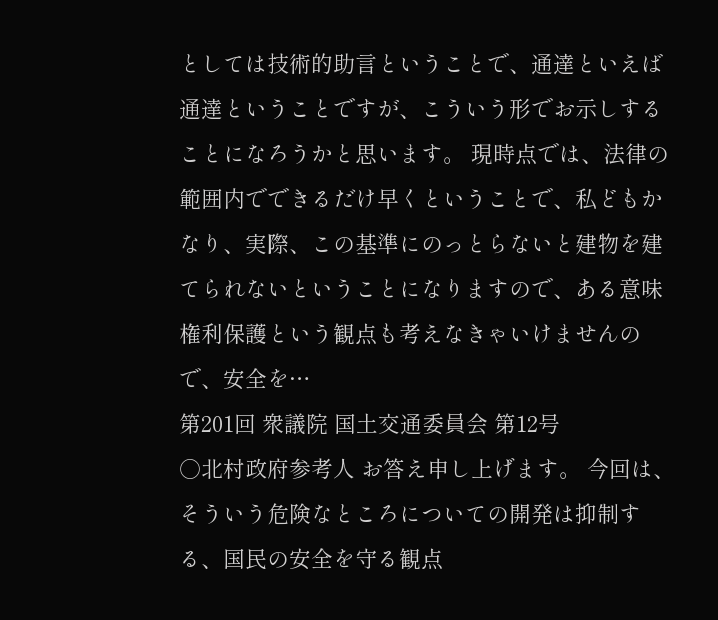としては技術的助言ということで、通達といえば通達ということですが、こういう形でお示しすることになろうかと思います。 現時点では、法律の範囲内でできるだけ早くということで、私どもかなり、実際、この基準にのっとらないと建物を建てられないということになりますので、ある意味権利保護という観点も考えなきゃいけませんので、安全を…
第201回 衆議院 国土交通委員会 第12号
○北村政府参考人 お答え申し上げます。 今回は、そういう危険なところについての開発は抑制する、国民の安全を守る観点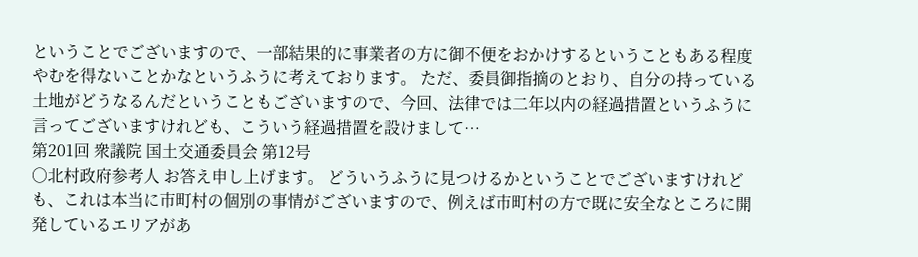ということでございますので、一部結果的に事業者の方に御不便をおかけするということもある程度やむを得ないことかなというふうに考えております。 ただ、委員御指摘のとおり、自分の持っている土地がどうなるんだということもございますので、今回、法律では二年以内の経過措置というふうに言ってございますけれども、こういう経過措置を設けまして…
第201回 衆議院 国土交通委員会 第12号
○北村政府参考人 お答え申し上げます。 どういうふうに見つけるかということでございますけれども、これは本当に市町村の個別の事情がございますので、例えば市町村の方で既に安全なところに開発しているエリアがあ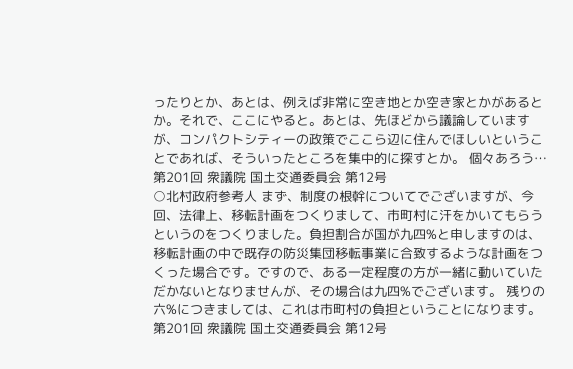ったりとか、あとは、例えば非常に空き地とか空き家とかがあるとか。それで、ここにやると。あとは、先ほどから議論していますが、コンパクトシティーの政策でここら辺に住んでほしいということであれば、そういったところを集中的に探すとか。 個々あろう…
第201回 衆議院 国土交通委員会 第12号
○北村政府参考人 まず、制度の根幹についてでございますが、今回、法律上、移転計画をつくりまして、市町村に汗をかいてもらうというのをつくりました。負担割合が国が九四%と申しますのは、移転計画の中で既存の防災集団移転事業に合致するような計画をつくった場合です。ですので、ある一定程度の方が一緒に動いていただかないとなりませんが、その場合は九四%でございます。 残りの六%につきましては、これは市町村の負担ということになります。
第201回 衆議院 国土交通委員会 第12号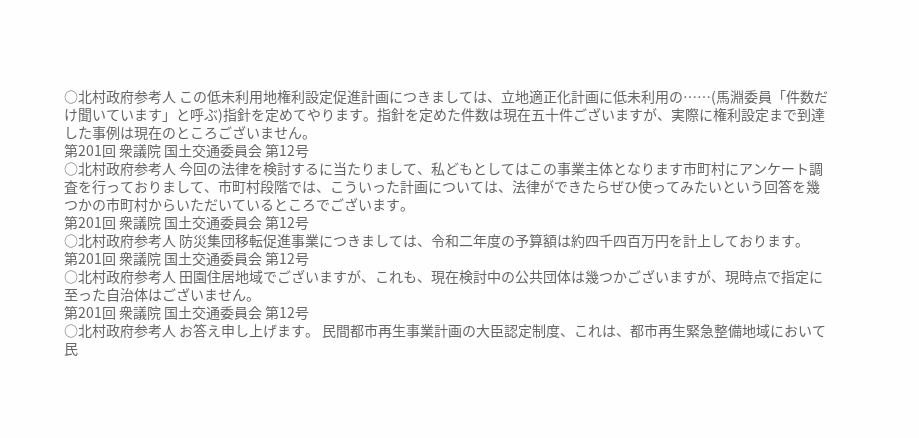○北村政府参考人 この低未利用地権利設定促進計画につきましては、立地適正化計画に低未利用の……(馬淵委員「件数だけ聞いています」と呼ぶ)指針を定めてやります。指針を定めた件数は現在五十件ございますが、実際に権利設定まで到達した事例は現在のところございません。
第201回 衆議院 国土交通委員会 第12号
○北村政府参考人 今回の法律を検討するに当たりまして、私どもとしてはこの事業主体となります市町村にアンケート調査を行っておりまして、市町村段階では、こういった計画については、法律ができたらぜひ使ってみたいという回答を幾つかの市町村からいただいているところでございます。
第201回 衆議院 国土交通委員会 第12号
○北村政府参考人 防災集団移転促進事業につきましては、令和二年度の予算額は約四千四百万円を計上しております。
第201回 衆議院 国土交通委員会 第12号
○北村政府参考人 田園住居地域でございますが、これも、現在検討中の公共団体は幾つかございますが、現時点で指定に至った自治体はございません。
第201回 衆議院 国土交通委員会 第12号
○北村政府参考人 お答え申し上げます。 民間都市再生事業計画の大臣認定制度、これは、都市再生緊急整備地域において民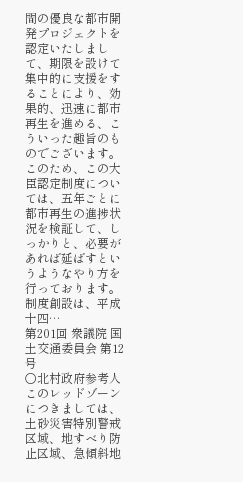間の優良な都市開発プロジェクトを認定いたしまして、期限を設けて集中的に支援をすることにより、効果的、迅速に都市再生を進める、こういった趣旨のものでございます。 このため、この大臣認定制度については、五年ごとに都市再生の進捗状況を検証して、しっかりと、必要があれば延ばすというようなやり方を行っております。 制度創設は、平成十四…
第201回 衆議院 国土交通委員会 第12号
○北村政府参考人 このレッドゾーンにつきましては、土砂災害特別警戒区域、地すべり防止区域、急傾斜地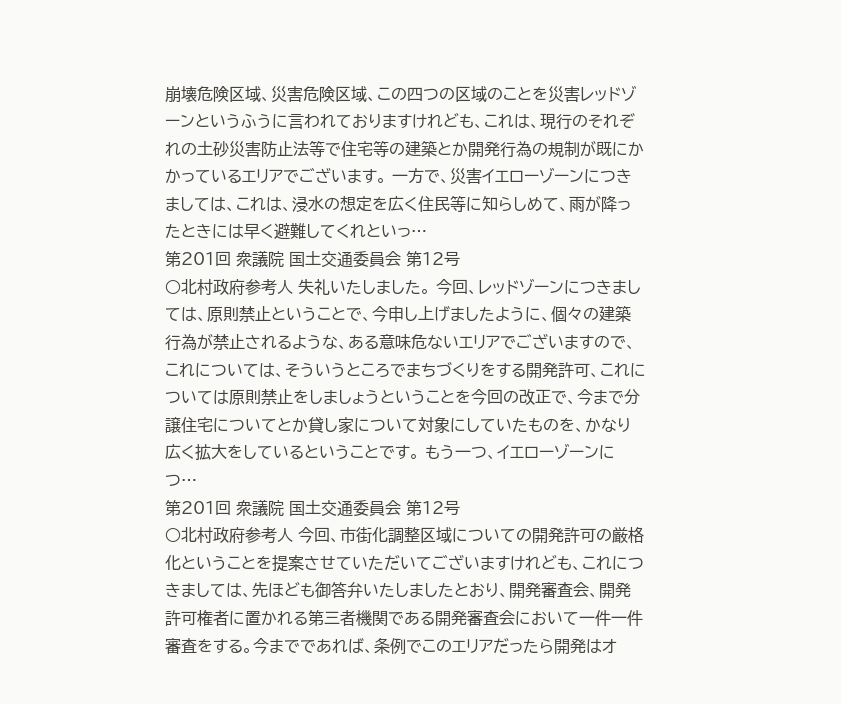崩壊危険区域、災害危険区域、この四つの区域のことを災害レッドゾーンというふうに言われておりますけれども、これは、現行のそれぞれの土砂災害防止法等で住宅等の建築とか開発行為の規制が既にかかっているエリアでございます。 一方で、災害イエローゾーンにつきましては、これは、浸水の想定を広く住民等に知らしめて、雨が降ったときには早く避難してくれといっ…
第201回 衆議院 国土交通委員会 第12号
○北村政府参考人 失礼いたしました。 今回、レッドゾーンにつきましては、原則禁止ということで、今申し上げましたように、個々の建築行為が禁止されるような、ある意味危ないエリアでございますので、これについては、そういうところでまちづくりをする開発許可、これについては原則禁止をしましょうということを今回の改正で、今まで分譲住宅についてとか貸し家について対象にしていたものを、かなり広く拡大をしているということです。 もう一つ、イエローゾーンにつ…
第201回 衆議院 国土交通委員会 第12号
○北村政府参考人 今回、市街化調整区域についての開発許可の厳格化ということを提案させていただいてございますけれども、これにつきましては、先ほども御答弁いたしましたとおり、開発審査会、開発許可権者に置かれる第三者機関である開発審査会において一件一件審査をする。今までであれば、条例でこのエリアだったら開発はオ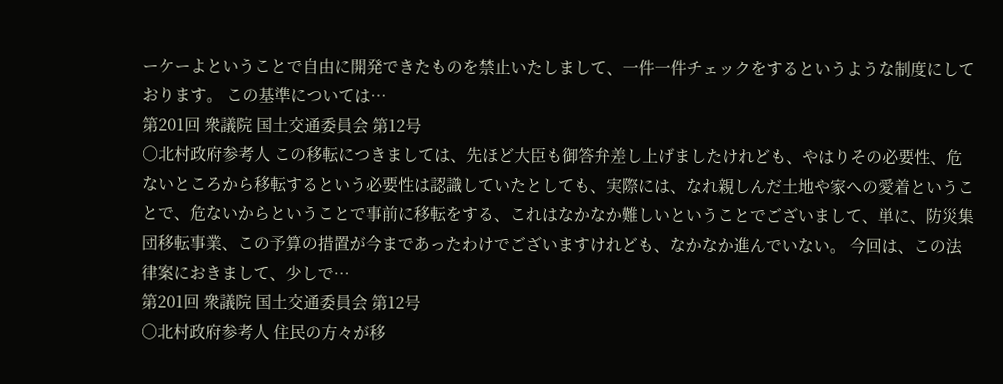ーケーよということで自由に開発できたものを禁止いたしまして、一件一件チェックをするというような制度にしております。 この基準については…
第201回 衆議院 国土交通委員会 第12号
○北村政府参考人 この移転につきましては、先ほど大臣も御答弁差し上げましたけれども、やはりその必要性、危ないところから移転するという必要性は認識していたとしても、実際には、なれ親しんだ土地や家への愛着ということで、危ないからということで事前に移転をする、これはなかなか難しいということでございまして、単に、防災集団移転事業、この予算の措置が今まであったわけでございますけれども、なかなか進んでいない。 今回は、この法律案におきまして、少しで…
第201回 衆議院 国土交通委員会 第12号
○北村政府参考人 住民の方々が移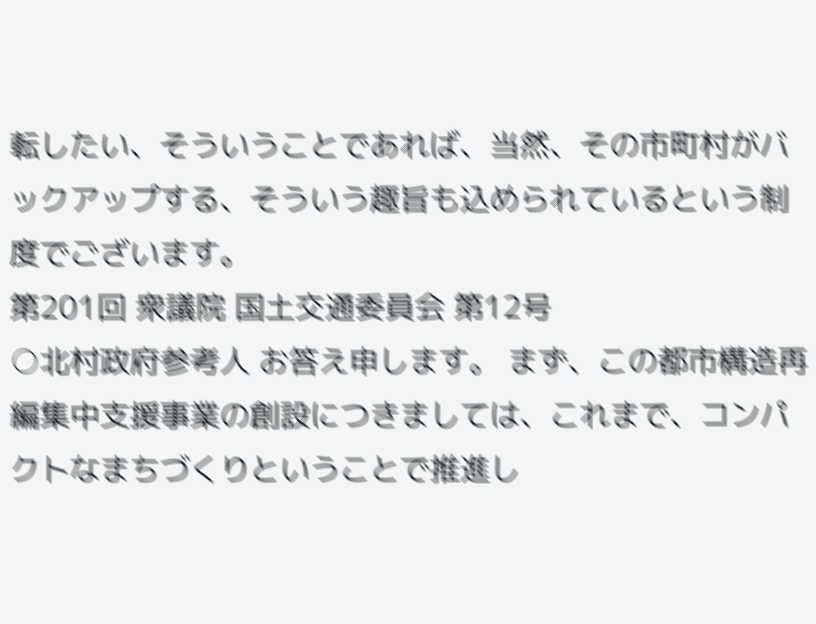転したい、そういうことであれば、当然、その市町村がバックアップする、そういう趣旨も込められているという制度でございます。
第201回 衆議院 国土交通委員会 第12号
○北村政府参考人 お答え申します。 まず、この都市構造再編集中支援事業の創設につきましては、これまで、コンパクトなまちづくりということで推進し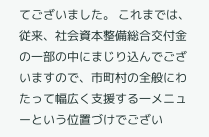てございました。 これまでは、従来、社会資本整備総合交付金の一部の中にまじり込んでございますので、市町村の全般にわたって幅広く支援する一メニューという位置づけでござい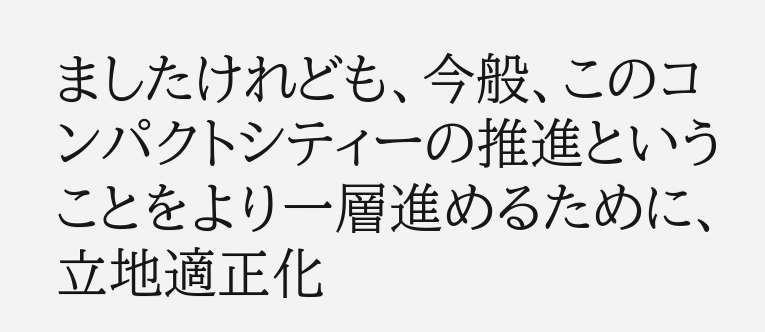ましたけれども、今般、このコンパクトシティーの推進ということをより一層進めるために、立地適正化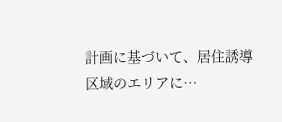計画に基づいて、居住誘導区域のエリアに…